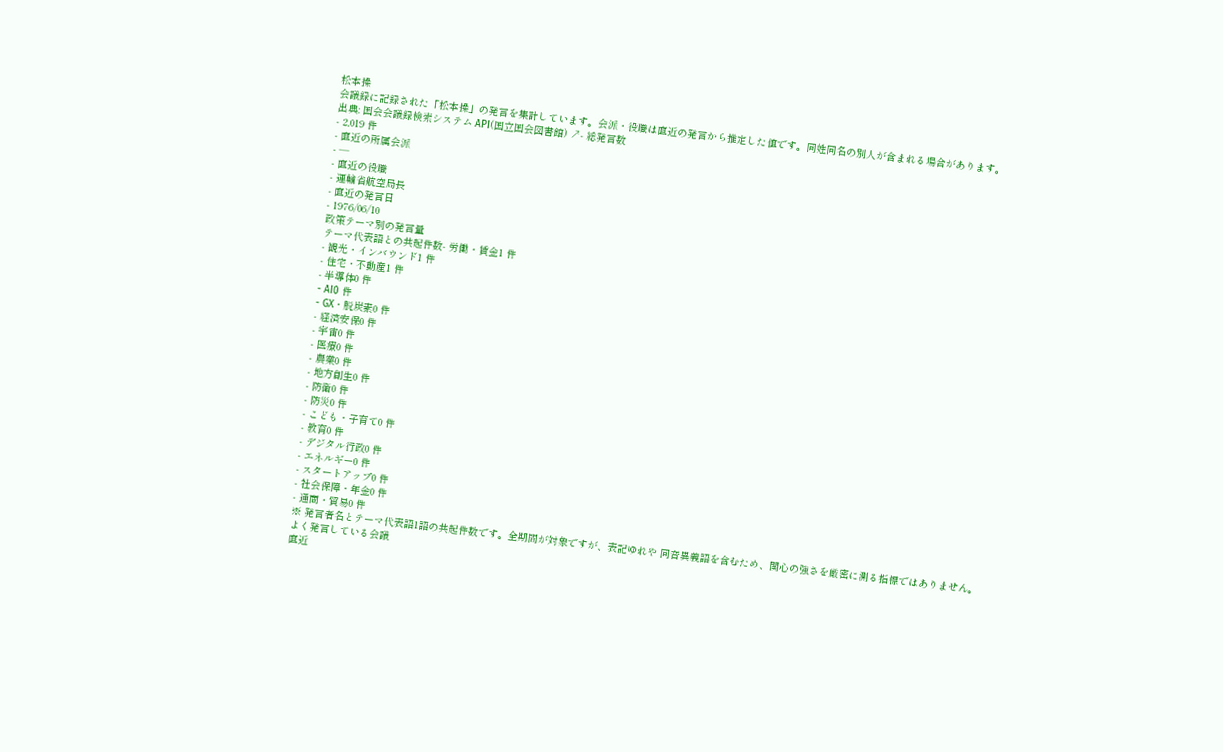松本操
会議録に記録された「松本操」の発言を集計しています。会派・役職は直近の発言から推定した値です。同姓同名の別人が含まれる場合があります。
出典: 国会会議録検索システム API(国立国会図書館) ↗- 総発言数
- 2,019 件
- 直近の所属会派
- —
- 直近の役職
- 運輸省航空局長
- 直近の発言日
- 1976/06/10
政策テーマ別の発言量
テーマ代表語との共起件数- 労働・賃金1 件
- 観光・インバウンド1 件
- 住宅・不動産1 件
- 半導体0 件
- AI0 件
- GX・脱炭素0 件
- 経済安保0 件
- 宇宙0 件
- 医療0 件
- 農業0 件
- 地方創生0 件
- 防衛0 件
- 防災0 件
- こども・子育て0 件
- 教育0 件
- デジタル行政0 件
- エネルギー0 件
- スタートアップ0 件
- 社会保障・年金0 件
- 通商・貿易0 件
※ 発言者名とテーマ代表語1語の共起件数です。全期間が対象ですが、表記ゆれや 同音異義語を含むため、関心の強さを厳密に測る指標ではありません。
よく発言している会議
直近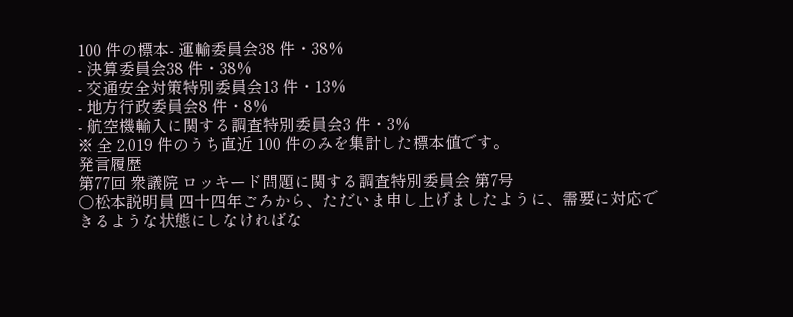100 件の標本- 運輸委員会38 件・38%
- 決算委員会38 件・38%
- 交通安全対策特別委員会13 件・13%
- 地方行政委員会8 件・8%
- 航空機輸入に関する調査特別委員会3 件・3%
※ 全 2,019 件のうち直近 100 件のみを集計した標本値です。
発言履歴
第77回 衆議院 ロッキード問題に関する調査特別委員会 第7号
○松本説明員 四十四年ごろから、ただいま申し上げましたように、需要に対応できるような状態にしなければな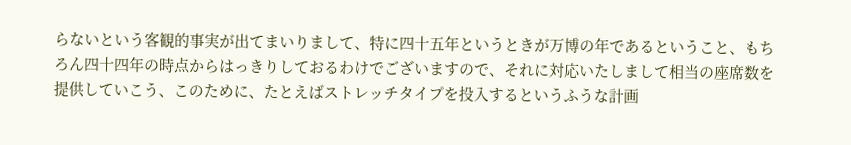らないという客観的事実が出てまいりまして、特に四十五年というときが万博の年であるということ、もちろん四十四年の時点からはっきりしておるわけでございますので、それに対応いたしまして相当の座席数を提供していこう、このために、たとえばストレッチタイプを投入するというふうな計画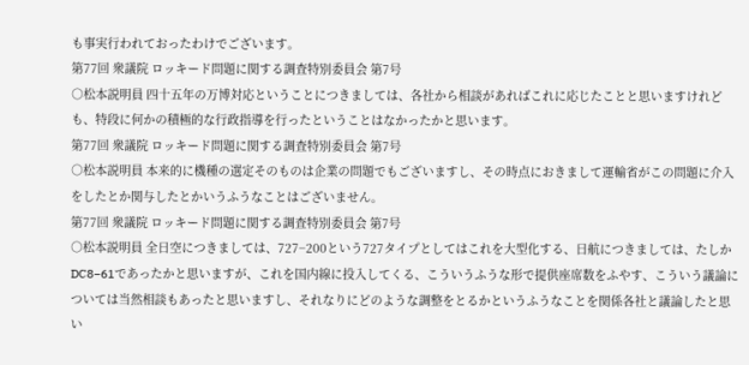も事実行われておったわけでございます。
第77回 衆議院 ロッキード問題に関する調査特別委員会 第7号
○松本説明員 四十五年の万博対応ということにつきましては、各社から相談があればこれに応じたことと思いますけれども、特段に何かの積極的な行政指導を行ったということはなかったかと思います。
第77回 衆議院 ロッキード問題に関する調査特別委員会 第7号
○松本説明員 本来的に機種の選定そのものは企業の問題でもございますし、その時点におきまして運輸省がこの問題に介入をしたとか関与したとかいうふうなことはございません。
第77回 衆議院 ロッキード問題に関する調査特別委員会 第7号
○松本説明員 全日空につきましては、727−200という727タイプとしてはこれを大型化する、日航につきましては、たしかDC8−61であったかと思いますが、これを国内線に投入してくる、こういうふうな形で提供座席数をふやす、こういう議論については当然相談もあったと思いますし、それなりにどのような調整をとるかというふうなことを関係各社と議論したと思い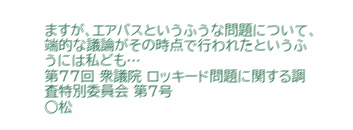ますが、エアバスというふうな問題について、端的な議論がその時点で行われたというふうには私ども…
第77回 衆議院 ロッキード問題に関する調査特別委員会 第7号
○松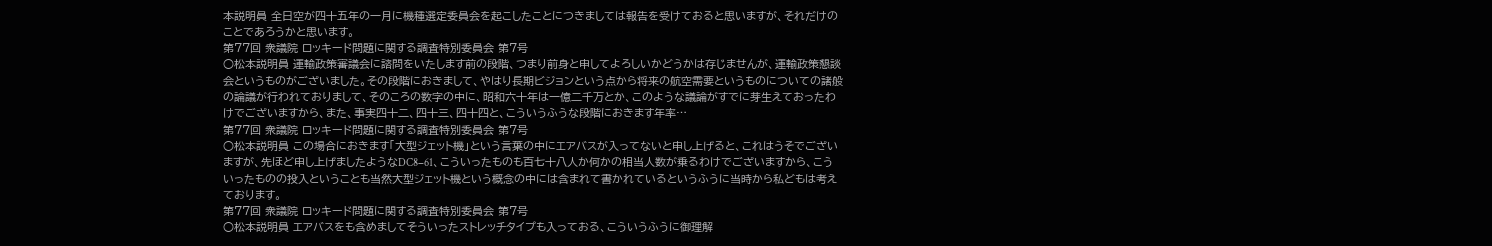本説明員 全日空が四十五年の一月に機種選定委員会を起こしたことにつきましては報告を受けておると思いますが、それだけのことであろうかと思います。
第77回 衆議院 ロッキード問題に関する調査特別委員会 第7号
○松本説明員 運輸政策審議会に諮問をいたします前の段階、つまり前身と申してよろしいかどうかは存じませんが、運輸政策懇談会というものがございました。その段階におきまして、やはり長期ビジョンという点から将来の航空需要というものについての諸般の論議が行われておりまして、そのころの数字の中に、昭和六十年は一億二千万とか、このような議論がすでに芽生えておったわけでございますから、また、事実四十二、四十三、四十四と、こういうふうな段階におきます年率…
第77回 衆議院 ロッキード問題に関する調査特別委員会 第7号
○松本説明員 この場合におきます「大型ジェット機」という言葉の中にエアバスが入ってないと申し上げると、これはうそでございますが、先ほど申し上げましたようなDC8−61、こういったものも百七十八人か何かの相当人数が乗るわけでございますから、こういったものの投入ということも当然大型ジェット機という概念の中には含まれて書かれているというふうに当時から私どもは考えております。
第77回 衆議院 ロッキード問題に関する調査特別委員会 第7号
○松本説明員 エアバスをも含めましてそういったストレッチタイプも入っておる、こういうふうに御理解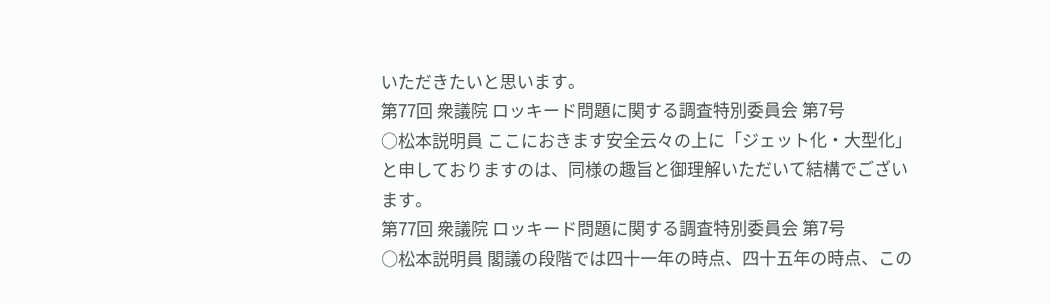いただきたいと思います。
第77回 衆議院 ロッキード問題に関する調査特別委員会 第7号
○松本説明員 ここにおきます安全云々の上に「ジェット化・大型化」と申しておりますのは、同様の趣旨と御理解いただいて結構でございます。
第77回 衆議院 ロッキード問題に関する調査特別委員会 第7号
○松本説明員 閣議の段階では四十一年の時点、四十五年の時点、この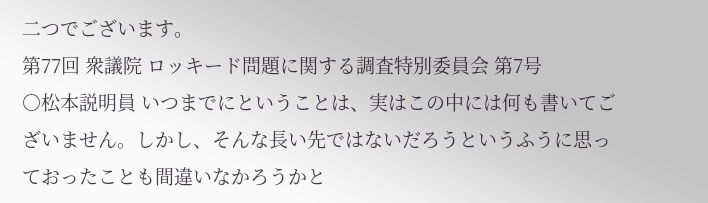二つでございます。
第77回 衆議院 ロッキード問題に関する調査特別委員会 第7号
○松本説明員 いつまでにということは、実はこの中には何も書いてございません。しかし、そんな長い先ではないだろうというふうに思っておったことも間違いなかろうかと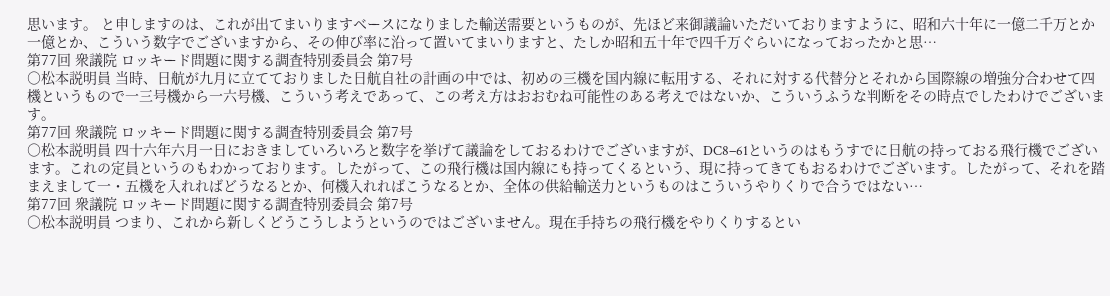思います。 と申しますのは、これが出てまいりますベースになりました輸送需要というものが、先ほど来御議論いただいておりますように、昭和六十年に一億二千万とか一億とか、こういう数字でございますから、その伸び率に沿って置いてまいりますと、たしか昭和五十年で四千万ぐらいになっておったかと思…
第77回 衆議院 ロッキード問題に関する調査特別委員会 第7号
○松本説明員 当時、日航が九月に立てておりました日航自社の計画の中では、初めの三機を国内線に転用する、それに対する代替分とそれから国際線の増強分合わせて四機というもので一三号機から一六号機、こういう考えであって、この考え方はおおむね可能性のある考えではないか、こういうふうな判断をその時点でしたわけでございます。
第77回 衆議院 ロッキード問題に関する調査特別委員会 第7号
○松本説明員 四十六年六月一日におきましていろいろと数字を挙げて議論をしておるわけでございますが、DC8−61というのはもうすでに日航の持っておる飛行機でございます。これの定員というのもわかっております。したがって、この飛行機は国内線にも持ってくるという、現に持ってきてもおるわけでございます。したがって、それを踏まえまして一・五機を入れればどうなるとか、何機入れればこうなるとか、全体の供給輸送力というものはこういうやりくりで合うではない…
第77回 衆議院 ロッキード問題に関する調査特別委員会 第7号
○松本説明員 つまり、これから新しくどうこうしようというのではございません。現在手持ちの飛行機をやりくりするとい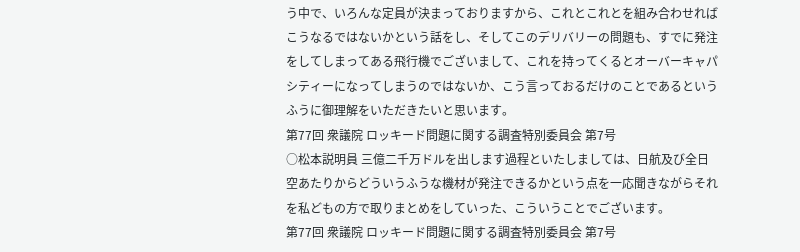う中で、いろんな定員が決まっておりますから、これとこれとを組み合わせればこうなるではないかという話をし、そしてこのデリバリーの問題も、すでに発注をしてしまってある飛行機でございまして、これを持ってくるとオーバーキャパシティーになってしまうのではないか、こう言っておるだけのことであるというふうに御理解をいただきたいと思います。
第77回 衆議院 ロッキード問題に関する調査特別委員会 第7号
○松本説明員 三億二千万ドルを出します過程といたしましては、日航及び全日空あたりからどういうふうな機材が発注できるかという点を一応聞きながらそれを私どもの方で取りまとめをしていった、こういうことでございます。
第77回 衆議院 ロッキード問題に関する調査特別委員会 第7号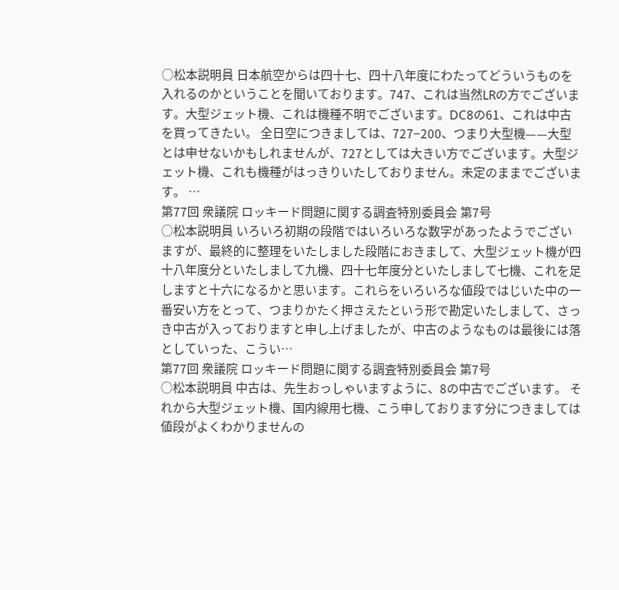○松本説明員 日本航空からは四十七、四十八年度にわたってどういうものを入れるのかということを聞いております。747、これは当然LRの方でございます。大型ジェット機、これは機種不明でございます。DC8の61、これは中古を買ってきたい。 全日空につきましては、727−200、つまり大型機——大型とは申せないかもしれませんが、727としては大きい方でございます。大型ジェット機、これも機種がはっきりいたしておりません。未定のままでございます。 …
第77回 衆議院 ロッキード問題に関する調査特別委員会 第7号
○松本説明員 いろいろ初期の段階ではいろいろな数字があったようでございますが、最終的に整理をいたしました段階におきまして、大型ジェット機が四十八年度分といたしまして九機、四十七年度分といたしまして七機、これを足しますと十六になるかと思います。これらをいろいろな値段ではじいた中の一番安い方をとって、つまりかたく押さえたという形で勘定いたしまして、さっき中古が入っておりますと申し上げましたが、中古のようなものは最後には落としていった、こうい…
第77回 衆議院 ロッキード問題に関する調査特別委員会 第7号
○松本説明員 中古は、先生おっしゃいますように、8の中古でございます。 それから大型ジェット機、国内線用七機、こう申しております分につきましては値段がよくわかりませんの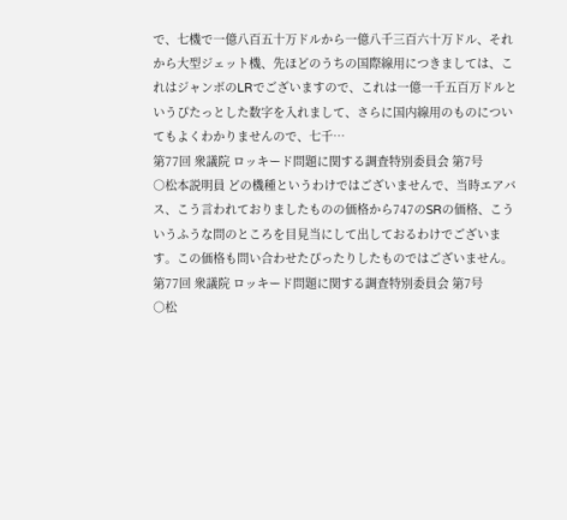で、七機で一億八百五十万ドルから一億八千三百六十万ドル、それから大型ジェット機、先ほどのうちの国際線用につきましては、これはジャンボのLRでございますので、これは一億一千五百万ドルというぴたっとした数字を入れまして、さらに国内線用のものについてもよくわかりませんので、七千…
第77回 衆議院 ロッキード問題に関する調査特別委員会 第7号
○松本説明員 どの機種というわけではございませんで、当時エアバス、こう言われておりましたものの価格から747のSRの価格、こういうふうな問のところを目見当にして出しておるわけでございます。この価格も問い合わせたぴったりしたものではございません。
第77回 衆議院 ロッキード問題に関する調査特別委員会 第7号
○松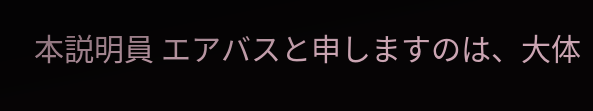本説明員 エアバスと申しますのは、大体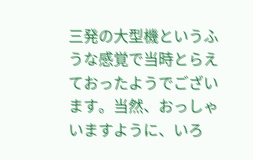三発の大型機というふうな感覚で当時とらえておったようでございます。当然、おっしゃいますように、いろ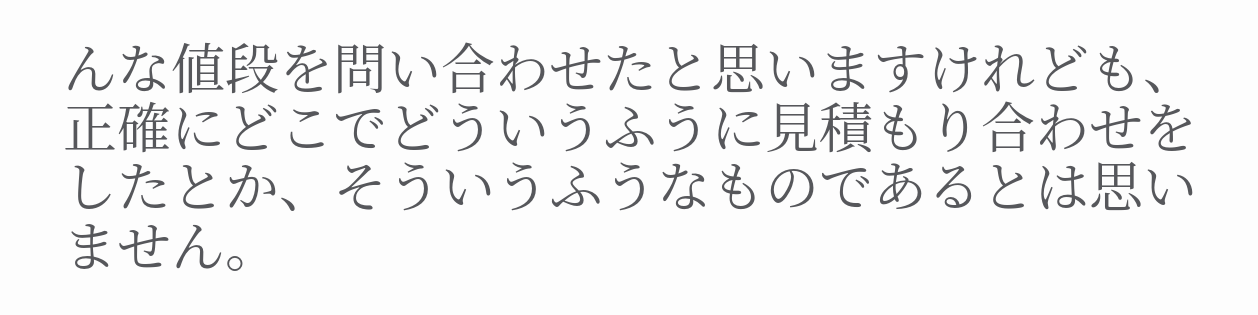んな値段を問い合わせたと思いますけれども、正確にどこでどういうふうに見積もり合わせをしたとか、そういうふうなものであるとは思いません。